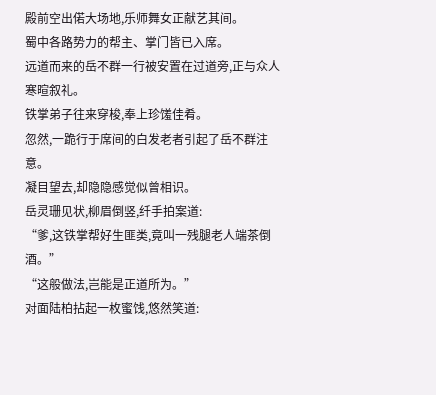殿前空出偌大场地,乐师舞女正献艺其间。
蜀中各路势力的帮主、掌门皆已入席。
远道而来的岳不群一行被安置在过道旁,正与众人寒暄叙礼。
铁掌弟子往来穿梭,奉上珍馐佳肴。
忽然,一跪行于席间的白发老者引起了岳不群注意。
凝目望去,却隐隐感觉似曾相识。
岳灵珊见状,柳眉倒竖,纤手拍案道:
“爹,这铁掌帮好生匪类,竟叫一残腿老人端茶倒酒。”
“这般做法,岂能是正道所为。”
对面陆柏拈起一枚蜜饯,悠然笑道: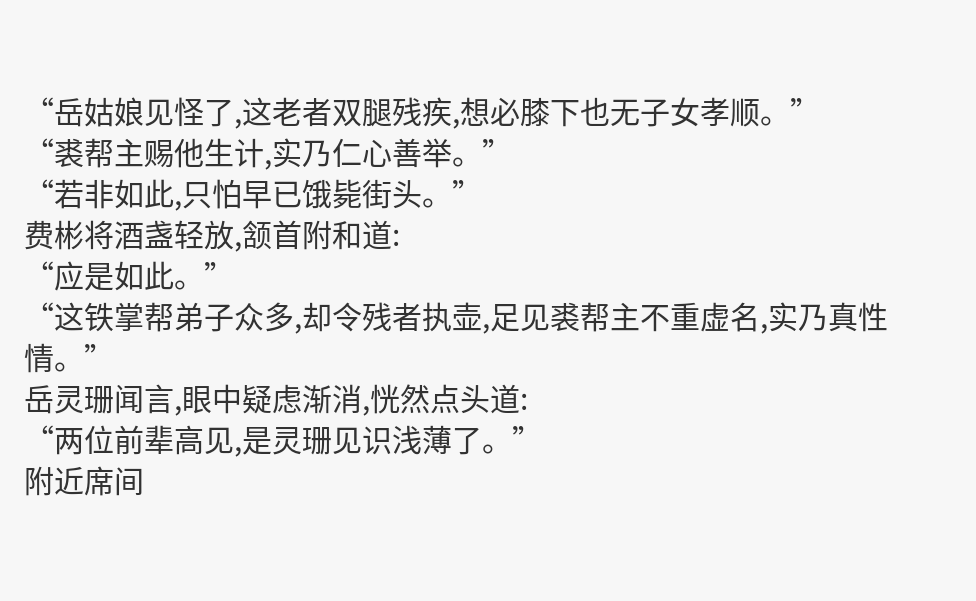“岳姑娘见怪了,这老者双腿残疾,想必膝下也无子女孝顺。”
“裘帮主赐他生计,实乃仁心善举。”
“若非如此,只怕早已饿毙街头。”
费彬将酒盏轻放,颔首附和道:
“应是如此。”
“这铁掌帮弟子众多,却令残者执壶,足见裘帮主不重虚名,实乃真性情。”
岳灵珊闻言,眼中疑虑渐消,恍然点头道:
“两位前辈高见,是灵珊见识浅薄了。”
附近席间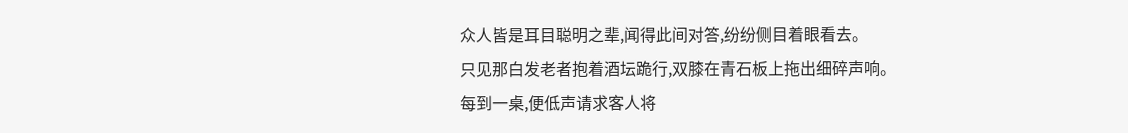众人皆是耳目聪明之辈,闻得此间对答,纷纷侧目着眼看去。
只见那白发老者抱着酒坛跪行,双膝在青石板上拖出细碎声响。
每到一桌,便低声请求客人将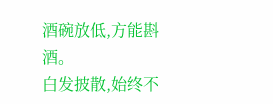酒碗放低,方能斟酒。
白发披散,始终不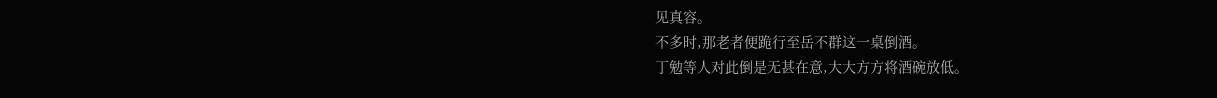见真容。
不多时,那老者便跪行至岳不群这一桌倒酒。
丁勉等人对此倒是无甚在意,大大方方将酒碗放低。